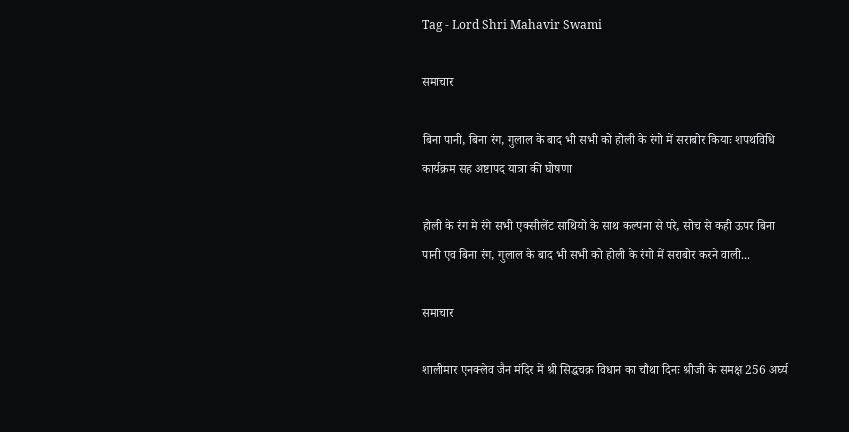Tag - Lord Shri Mahavir Swami

समाचार

बिना पानी, बिना रंग, गुलाल के बाद भी सभी को होली के रंगो में सराबोर कियाः शपथविधि कार्यक्रम सह अष्टापद यात्रा की घोषणा

होली के रंग मे रंगे सभी एक्सीलेंट साथियो के साथ कल्पना से परे, सोच से कही ऊपर बिना पानी एव बिना रंग, गुलाल के बाद भी सभी को होली के रंगो में सराबोर करने वाली...

समाचार

शालीमार एनक्लेव जैन मंदिर में श्री सिद्धचक्र विधान का चौथा दिनः श्रीजी के समक्ष 256 अर्घ्य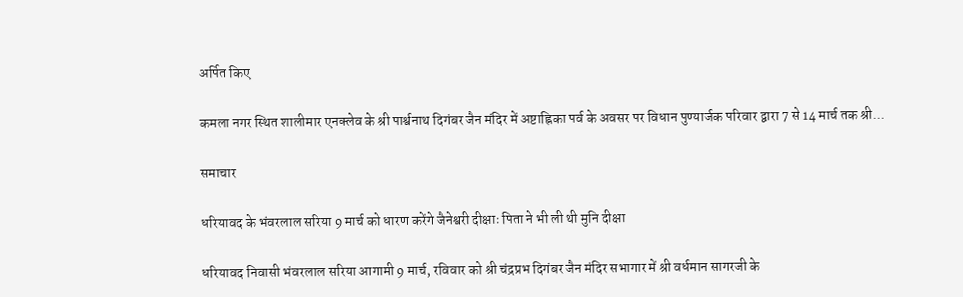अर्पित किए

कमला नगर स्थित शालीमार एनक्लेव के श्री पार्श्वनाथ दिगंबर जैन मंदिर में अष्टाह्निका पर्व के अवसर पर विधान पुण्यार्जक परिवार द्वारा 7 से 14 मार्च तक श्री...

समाचार

धरियावद के भंवरलाल सरिया 9 मार्च को धारण करेंगे जैनेश्वरी दीक्षाः पिता ने भी ली थी मुनि दीक्षा

धरियावद निवासी भंवरलाल सरिया आगामी 9 मार्च, रविवार को श्री चंद्रप्रभ दिगंबर जैन मंदिर सभागार में श्री वर्धमान सागरजी के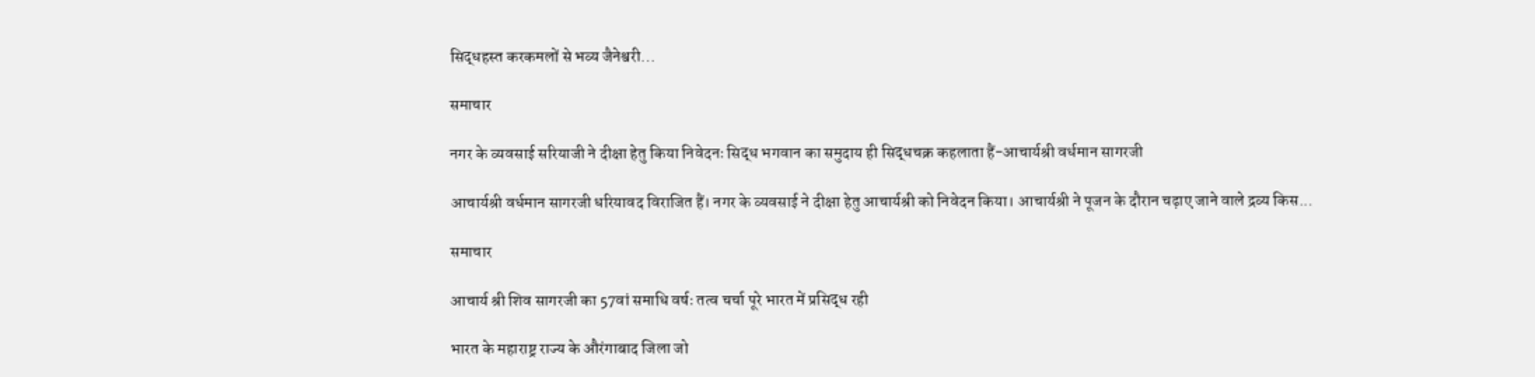सिद्धहस्त करकमलों से भव्य जैनेश्वरी...

समाचार

नगर के व्यवसाई सरियाजी ने दीक्षा हेतु किया निवेदनः सिद्ध भगवान का समुदाय ही सिद्धचक्र कहलाता हैं-आचार्यश्री वर्धमान सागरजी

आचार्यश्री वर्धमान सागरजी धरियावद विराजित हैं। नगर के व्यवसाई ने दीक्षा हेतु आचार्यश्री को निवेदन किया। आचार्यश्री ने पूजन के दौरान चढ़ाए जाने वाले द्रव्य किस...

समाचार

आचार्य श्री शिव सागरजी का 57वां समाधि वर्षः तत्व चर्चा पूरे भारत में प्रसिद्ध रही

भारत के महाराष्ट्र राज्य के औरंगाबाद जिला जो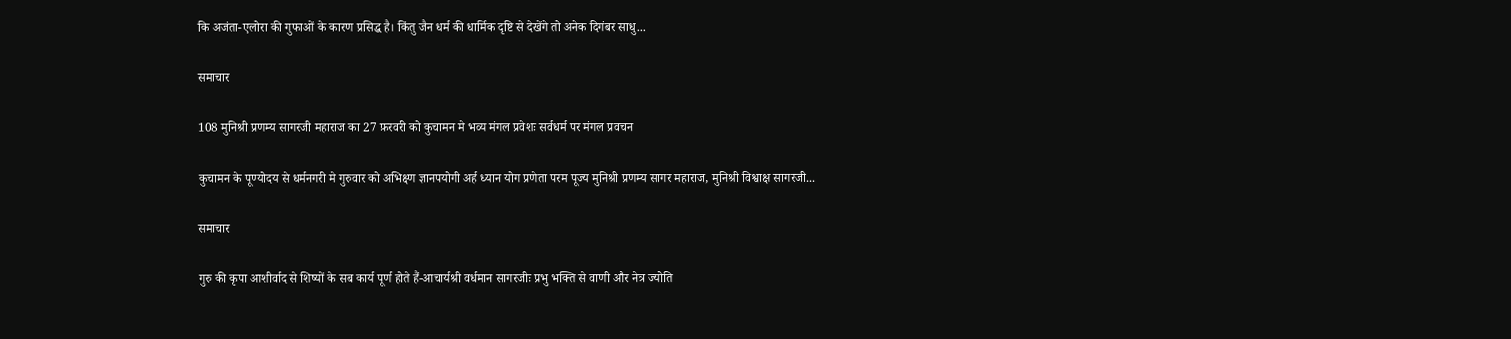कि अजंता-एलोरा की गुफाओं के कारण प्रसिद्ध है। किंतु जैन धर्म की धार्मिक दृष्टि से देखेंगे तो अनेक दिगंबर साधु...

समाचार

108 मुनिश्री प्रणम्य सागरजी महाराज का 27 फ़रवरी को कुचामन मे भव्य मंगल प्रवेशः सर्वधर्म पर मंगल प्रवचन

कुचामन के पूण्योदय से धर्मनगरी मे गुरुवार को अभिक्ष्ण ज्ञानपयोगी अर्ह ध्यान योग प्रणेता परम पूज्य मुनिश्री प्रणम्य सागर महाराज, मुनिश्री विश्वाक्ष सागरजी...

समाचार

गुरु की कृपा आशीर्वाद से शिष्यों के सब कार्य पूर्ण होते हैं-आचार्यश्री वर्धमान सागरजीः प्रभु भक्ति से वाणी और नेत्र ज्योति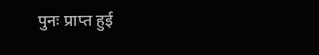पुनः प्राप्त हुई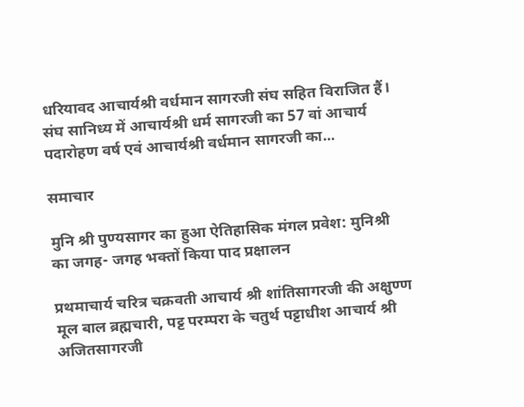धरियावद आचार्यश्री वर्धमान सागरजी संघ सहित विराजित हैं। संघ सानिध्य में आचार्यश्री धर्म सागरजी का 57 वां आचार्य पदारोहण वर्ष एवं आचार्यश्री वर्धमान सागरजी का...

समाचार

मुनि श्री पुण्यसागर का हुआ ऐतिहासिक मंगल प्रवेश: मुनिश्री का जगह- जगह भक्तों किया पाद प्रक्षालन

प्रथमाचार्य चरित्र चक्रवती आचार्य श्री शांतिसागरजी की अक्षुण्ण मूल बाल ब्रह्मचारी, पट्ट परम्परा के चतुर्थ पट्टाधीश आचार्य श्री अजितसागरजी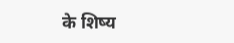के शिष्य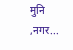मुनि ,नगर...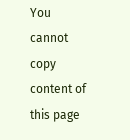You cannot copy content of this page